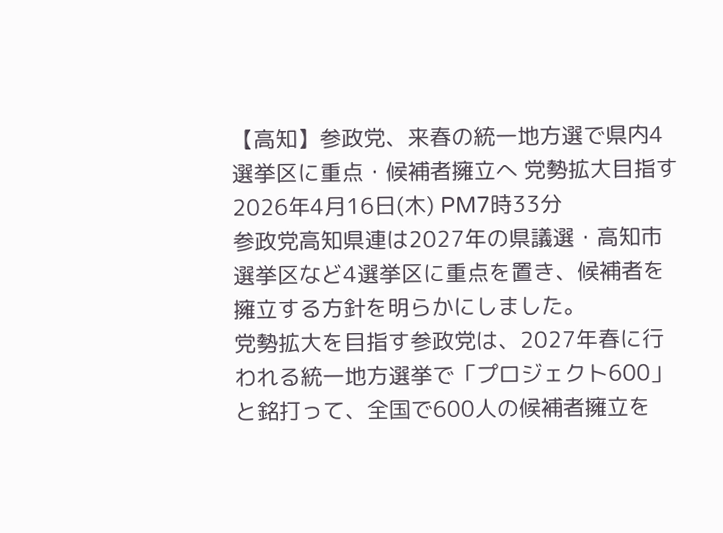【高知】参政党、来春の統一地方選で県内4選挙区に重点・候補者擁立へ 党勢拡大目指す
2026年4月16日(木) PM7時33分
参政党高知県連は2027年の県議選・高知市選挙区など4選挙区に重点を置き、候補者を擁立する方針を明らかにしました。
党勢拡大を目指す参政党は、2027年春に行われる統一地方選挙で「プロジェクト600」と銘打って、全国で600人の候補者擁立を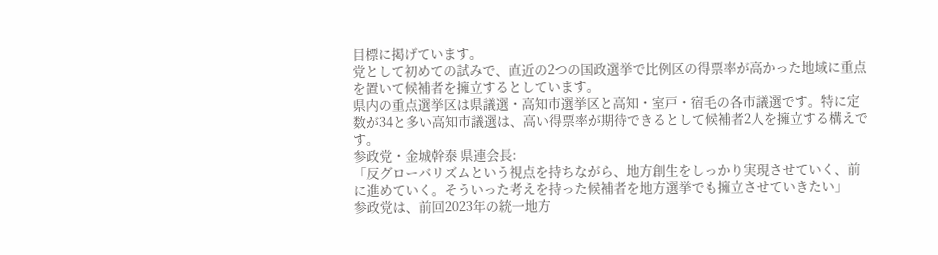目標に掲げています。
党として初めての試みで、直近の2つの国政選挙で比例区の得票率が高かった地域に重点を置いて候補者を擁立するとしています。
県内の重点選挙区は県議選・高知市選挙区と高知・室戸・宿毛の各市議選です。特に定数が34と多い高知市議選は、高い得票率が期待できるとして候補者2人を擁立する構えです。
参政党・金城幹泰 県連会長:
「反グローバリズムという視点を持ちながら、地方創生をしっかり実現させていく、前に進めていく。そういった考えを持った候補者を地方選挙でも擁立させていきたい」
参政党は、前回2023年の統一地方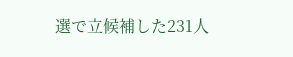選で立候補した231人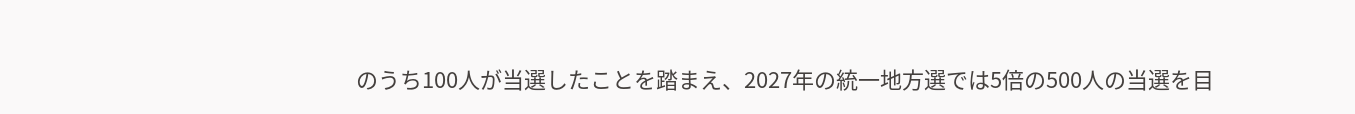のうち100人が当選したことを踏まえ、2027年の統一地方選では5倍の500人の当選を目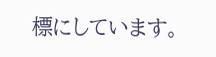標にしています。